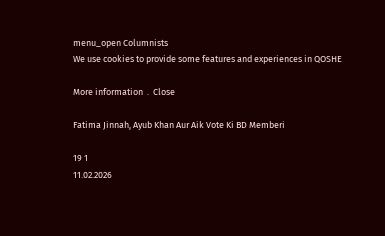menu_open Columnists
We use cookies to provide some features and experiences in QOSHE

More information  .  Close

Fatima Jinnah, Ayub Khan Aur Aik Vote Ki BD Memberi

19 1
11.02.2026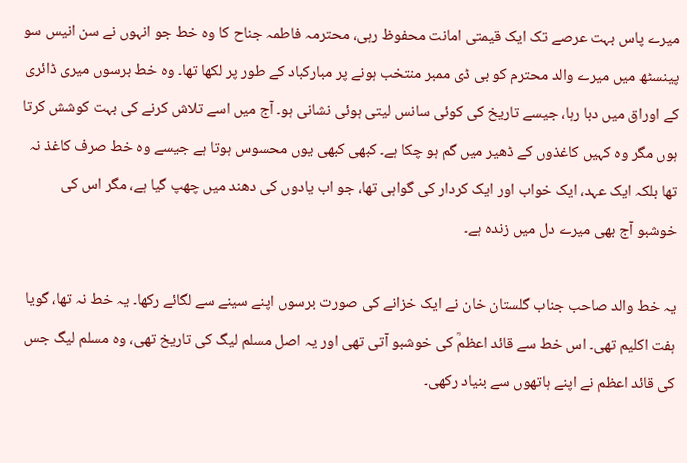میرے پاس بہت عرصے تک ایک قیمتی امانت محفوظ رہی، محترمہ فاطمہ جناح کا وہ خط جو انہوں نے سن انیس سو پینسٹھ میں میرے والد محترم کو بی ڈی ممبر منتخب ہونے پر مبارکباد کے طور پر لکھا تھا۔ وہ خط برسوں میری ڈائری کے اوراق میں دبا رہا، جیسے تاریخ کی کوئی سانس لیتی ہوئی نشانی ہو۔ آج میں اسے تلاش کرنے کی بہت کوشش کرتا ہوں مگر وہ کہیں کاغذوں کے ڈھیر میں گم ہو چکا ہے۔ کبھی کبھی یوں محسوس ہوتا ہے جیسے وہ خط صرف کاغذ نہ تھا بلکہ ایک عہد، ایک خواب اور ایک کردار کی گواہی تھا، جو اب یادوں کی دھند میں چھپ گیا ہے، مگر اس کی خوشبو آج بھی میرے دل میں زندہ ہے۔

یہ خط والد صاحب جناب گلستان خان نے ایک خزانے کی صورت برسوں اپنے سینے سے لگائے رکھا۔ یہ خط نہ تھا، گویا ہفت اکلیم تھی۔ اس خط سے قائد اعظمؒ کی خوشبو آتی تھی اور یہ اصل مسلم لیگ کی تاریخ تھی، وہ مسلم لیگ جس کی قائد اعظم نے اپنے ہاتھوں سے بنیاد رکھی۔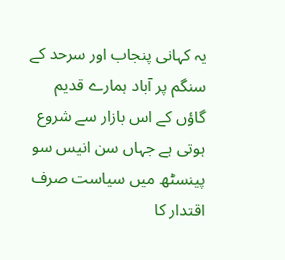یہ کہانی پنجاب اور سرحد کے سنگم پر آباد ہمارے قدیم گاؤں کے اس بازار سے شروع ہوتی ہے جہاں سن انیس سو پینسٹھ میں سیاست صرف اقتدار کا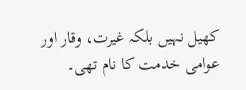کھیل نہیں بلکہ غیرت، وقار اور عوامی خدمت کا نام تھی۔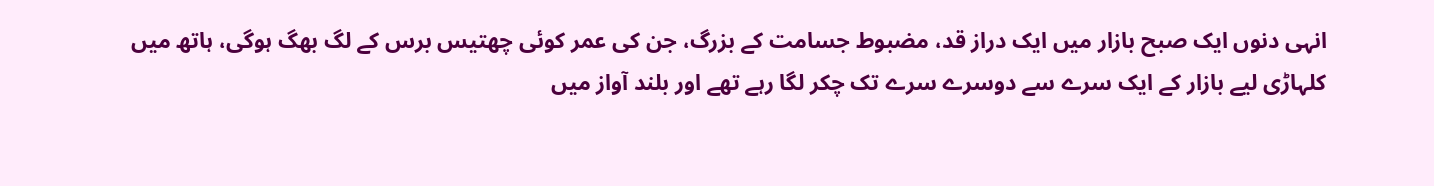انہی دنوں ایک صبح بازار میں ایک دراز قد، مضبوط جسامت کے بزرگ، جن کی عمر کوئی چھتیس برس کے لگ بھگ ہوگی، ہاتھ میں کلہاڑی لیے بازار کے ایک سرے سے دوسرے سرے تک چکر لگا رہے تھے اور بلند آواز میں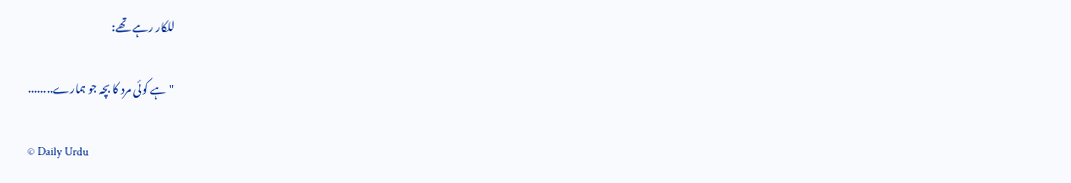للکار رہے تھے:

"ہے کوئی مرد کا بچہ جو ہمارے........

© Daily Urdu